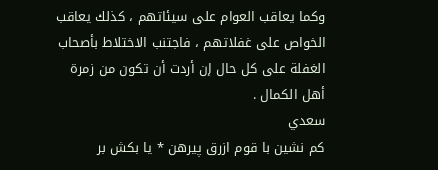وكما يعاقب العوام على سيئاتهم ، كذلك يعاقب الخواص على غفلاتهم ، فاجتنب الاختلاط بأصحاب الغفلة على كل حال إن أردت أن تكون من زمرة أهل الكمال .
سعدي
كم نشين با قوم ازرق پيرهن * يا بكش بر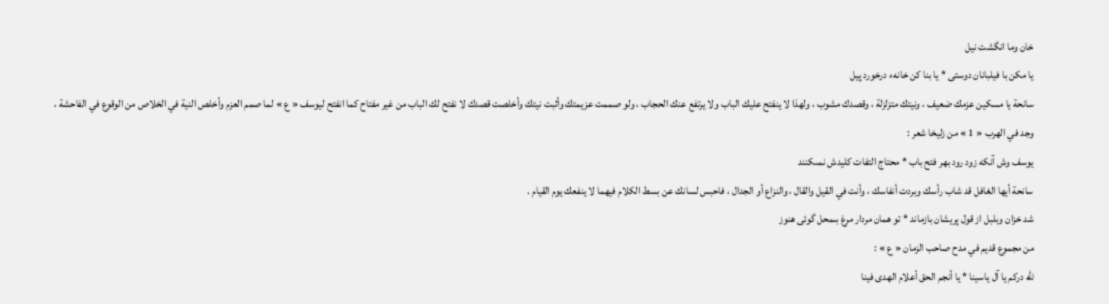خان وما انگشت نيل
يا مكن با فيلبانان دوستى * يا بنا كن خانهء درخورد پيل
سانحة يا مسكين عزمك ضعيف ، ونيتك متزلزلة ، وقصدك مشوب ، ولهذا لا ينفتح عليك الباب ولا يرتفع عنك الحجاب ، ولو صممت عزيمتك وأثبت نيتك وأخلصت قصدك لا نفتح لك الباب من غير مفتاح كما انفتح ليوسف « ع » لما صمم العزم وأخلص النية في الخلاص من الوقوع في الفاحشة ، وجد في الهرب « 1 » من زليخا شعر :
يوسف وش آنكه زود رود بهر فتح باب * محتاج التفات كليدش نمىكنند
سانحة أيها الغافل قد شاب رأسك وبردت أنفاسك ، وأنت في القيل والقال ، والنزاع أو الجدال ، فاحبس لسانك عن بسط الكلام فيهما لا ينفعك يوم القيام .
شد خزان وبلبل از قول پريشان بازماند * تو همان مردار مرغ بىمحل گوئى هنوز
من مجموع قديم في مدح صاحب الزمان « ع » :
للّه دركم يا آل ياسينا * يا أنجم الحق أعلام الهدى فينا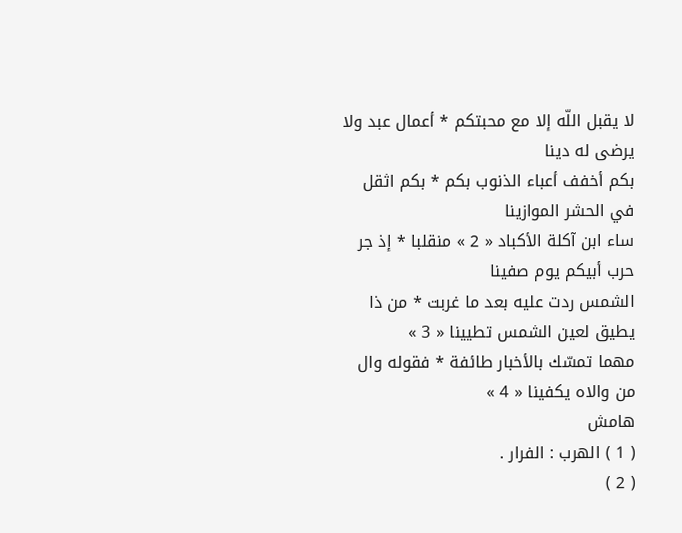لا يقبل اللّه إلا مع محبتكم * أعمال عبد ولا يرضى له دينا
بكم أخفف أعباء الذنوب بكم * بكم اثقل في الحشر الموازينا
ساء ابن آكلة الأكباد « 2 » منقلبا * إذ جر حرب أبيكم يوم صفينا
الشمس ردت عليه بعد ما غربت * من ذا يطيق لعين الشمس تطيينا « 3 »
مهما تمسّك بالأخبار طائفة * فقوله وال من والاه يكفينا « 4 »
هامش
( 1 ) الهرب : الفرار .
( 2 )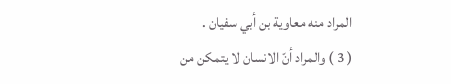المراد منه معاوية بن أبي سفيان .
( 3 ) والمراد أنّ الانسان لا يتمكن من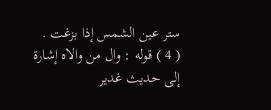ستر عين الشمس إذا بزغت .
( 4 ) قوله : وال من والاه إشارة إلى حديث غدير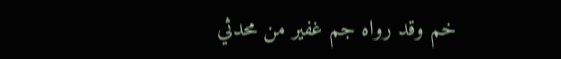خم وقد رواه جم غفير من محدثي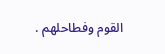القوم وفطاحلهم .